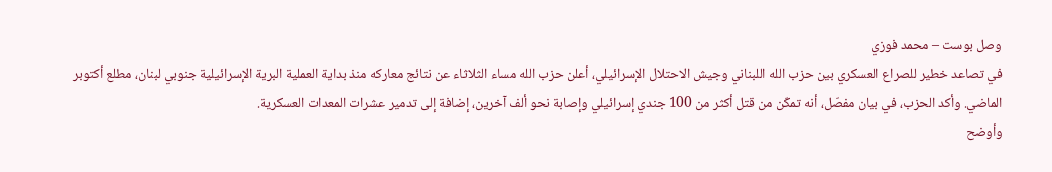وصل بوست – محمد فوزي
في تصاعد خطير للصراع العسكري بين حزب الله اللبناني وجيش الاحتلال الإسرائيلي، أعلن حزب الله مساء الثلاثاء عن نتائج معاركه منذ بداية العملية البرية الإسرائيلية جنوبي لبنان، مطلع أكتوبر الماضي. وأكد الحزب، في بيان مفصّل، أنه تمكّن من قتل أكثر من 100 جندي إسرائيلي وإصابة نحو ألف آخرين، إضافة إلى تدمير عشرات المعدات العسكرية.
وأوضح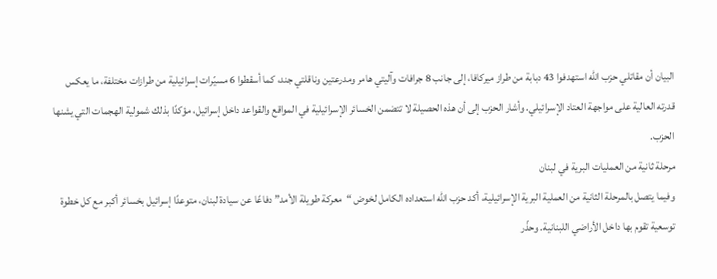البيان أن مقاتلي حزب الله استهدفوا 43 دبابة من طراز ميركافا، إلى جانب 8 جرافات وآليتي هامر ومدرعتين وناقلتي جند، كما أسقطوا 6 مسيّرات إسرائيلية من طرازات مختلفة، ما يعكس قدرته العالية على مواجهة العتاد الإسرائيلي. وأشار الحزب إلى أن هذه الحصيلة لا تتضمن الخسائر الإسرائيلية في المواقع والقواعد داخل إسرائيل، مؤكدًا بذلك شمولية الهجمات التي يشنها الحزب.
مرحلة ثانية من العمليات البرية في لبنان
وفيما يتصل بالمرحلة الثانية من العملية البرية الإسرائيلية، أكد حزب الله استعداده الكامل لخوض “معركة طويلة الأمد” دفاعًا عن سيادة لبنان، متوعدًا إسرائيل بخسائر أكبر مع كل خطوة توسعية تقوم بها داخل الأراضي اللبنانية. وحذّر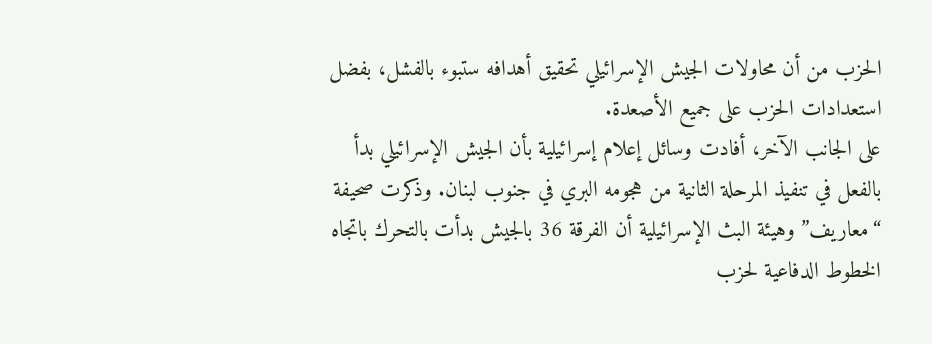الحزب من أن محاولات الجيش الإسرائيلي تحقيق أهدافه ستبوء بالفشل، بفضل استعدادات الحزب على جميع الأصعدة.
على الجانب الآخر، أفادت وسائل إعلام إسرائيلية بأن الجيش الإسرائيلي بدأ بالفعل في تنفيذ المرحلة الثانية من هجومه البري في جنوب لبنان. وذكرت صحيفة “معاريف” وهيئة البث الإسرائيلية أن الفرقة 36 بالجيش بدأت بالتحرك باتجاه الخطوط الدفاعية لحزب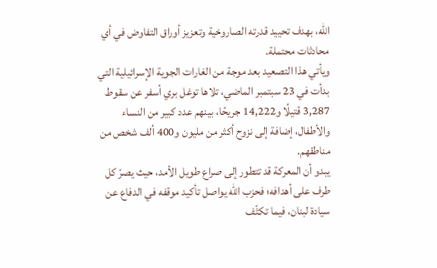الله، بهدف تحييد قدرته الصاروخية وتعزيز أوراق التفاوض في أي محادثات محتملة.
ويأتي هذا التصعيد بعد موجة من الغارات الجوية الإسرائيلية التي بدأت في 23 سبتمبر الماضي، تلاها توغل بري أسفر عن سقوط 3,287 قتيلًا و14,222 جريحًا، بينهم عدد كبير من النساء والأطفال، إضافة إلى نزوح أكثر من مليون و400 ألف شخص من مناطقهم.
يبدو أن المعركة قد تتطور إلى صراع طويل الأمد، حيث يصرّ كل طرف على أهدافه؛ فحزب الله يواصل تأكيد موقفه في الدفاع عن سيادة لبنان، فيما تكثّف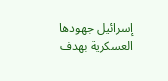إسرائيل جهودها العسكرية بهدف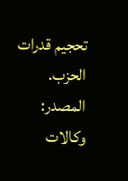تحجيم قدرات الحزب.
المصدر: وكالات